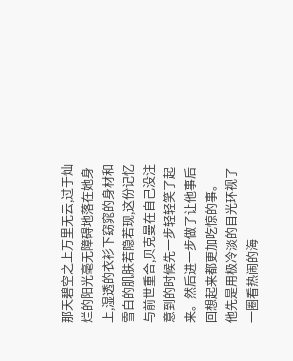那天碧空之上万里无云,过于灿烂的阳光毫无障碍地落在她身上,湿透的衣衫下窈窕的身材和雪白的肌肤若隐若现,这份记忆与前世重合,贝克曼在自己没注意到的时候先一步轻轻笑了起来。然后进一步做了让他事后回想起来都更加吃惊的事。
他先是用极冷淡的目光环视了一圈看热闹的海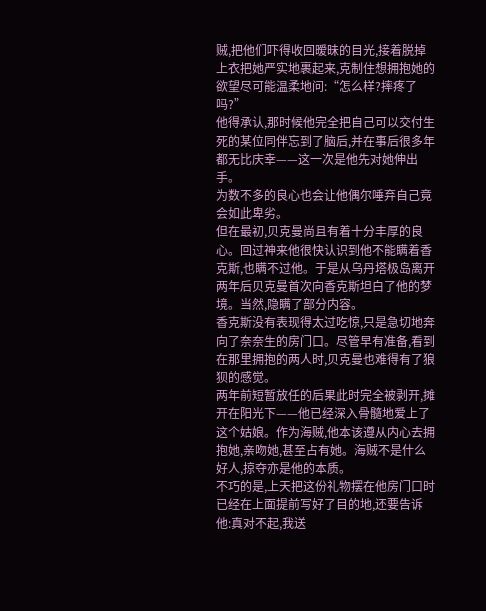贼,把他们吓得收回暧昧的目光,接着脱掉上衣把她严实地裹起来,克制住想拥抱她的欲望尽可能温柔地问:“怎么样?摔疼了吗?”
他得承认,那时候他完全把自己可以交付生死的某位同伴忘到了脑后,并在事后很多年都无比庆幸——这一次是他先对她伸出手。
为数不多的良心也会让他偶尔唾弃自己竟会如此卑劣。
但在最初,贝克曼尚且有着十分丰厚的良心。回过神来他很快认识到他不能瞒着香克斯,也瞒不过他。于是从乌丹塔极岛离开两年后贝克曼首次向香克斯坦白了他的梦境。当然,隐瞒了部分内容。
香克斯没有表现得太过吃惊,只是急切地奔向了奈奈生的房门口。尽管早有准备,看到在那里拥抱的两人时,贝克曼也难得有了狼狈的感觉。
两年前短暂放任的后果此时完全被剥开,摊开在阳光下——他已经深入骨髓地爱上了这个姑娘。作为海贼,他本该遵从内心去拥抱她,亲吻她,甚至占有她。海贼不是什么好人,掠夺亦是他的本质。
不巧的是,上天把这份礼物摆在他房门口时已经在上面提前写好了目的地,还要告诉他:真对不起,我送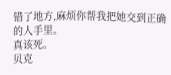错了地方,麻烦你帮我把她交到正确的人手里。
真该死。
贝克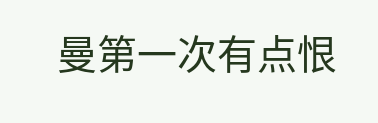曼第一次有点恨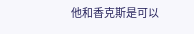他和香克斯是可以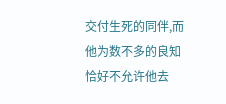交付生死的同伴,而他为数不多的良知恰好不允许他去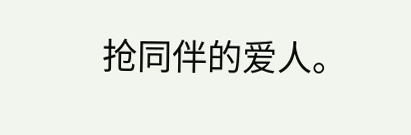抢同伴的爱人。